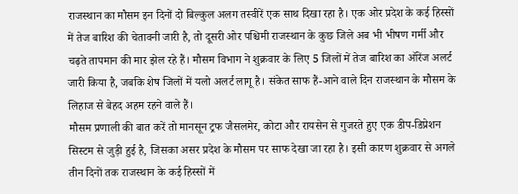राजस्थान का मौसम इन दिनों दो बिल्कुल अलग तस्वीरें एक साथ दिखा रहा है। एक ओर प्रदेश के कई हिस्सों में तेज बारिश की चेतावनी जारी है, तो दूसरी ओर पश्चिमी राजस्थान के कुछ जिले अब भी भीषण गर्मी और चढ़ते तापमान की मार झेल रहे हैं। मौसम विभाग ने शुक्रवार के लिए 5 जिलों में तेज बारिश का ऑरेंज अलर्ट जारी किया है, जबकि शेष जिलों में यलो अलर्ट लागू है। संकेत साफ हैं-आने वाले दिन राजस्थान के मौसम के लिहाज से बेहद अहम रहने वाले हैं।
मौसम प्रणाली की बात करें तो मानसून ट्रफ जैसलमेर, कोटा और रायसेन से गुजरते हुए एक डीप-डिप्रेशन सिस्टम से जुड़ी हुई है, जिसका असर प्रदेश के मौसम पर साफ देखा जा रहा है। इसी कारण शुक्रवार से अगले तीन दिनों तक राजस्थान के कई हिस्सों में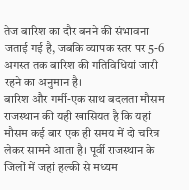तेज बारिश का दौर बनने की संभावना जताई गई है, जबकि व्यापक स्तर पर 5-6 अगस्त तक बारिश की गतिविधियां जारी रहने का अनुमान है।
बारिश और गर्मी-एक साथ बदलता मौसम
राजस्थान की यही खासियत है कि यहां मौसम कई बार एक ही समय में दो चरित्र लेकर सामने आता है। पूर्वी राजस्थान के जिलों में जहां हल्की से मध्यम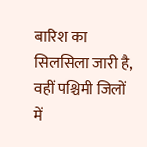बारिश का सिलसिला जारी है, वहीं पश्चिमी जिलों में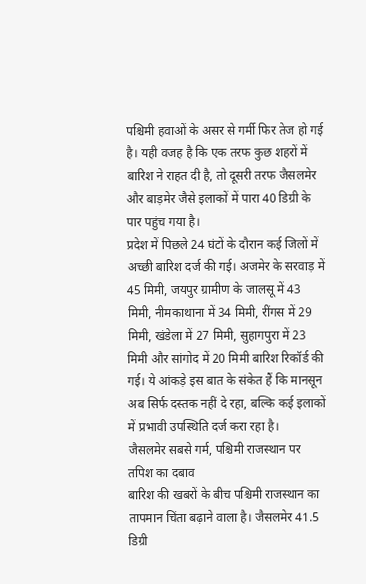पश्चिमी हवाओं के असर से गर्मी फिर तेज हो गई है। यही वजह है कि एक तरफ कुछ शहरों में बारिश ने राहत दी है, तो दूसरी तरफ जैसलमेर और बाड़मेर जैसे इलाकों में पारा 40 डिग्री के पार पहुंच गया है।
प्रदेश में पिछले 24 घंटों के दौरान कई जिलों में अच्छी बारिश दर्ज की गई। अजमेर के सरवाड़ में 45 मिमी, जयपुर ग्रामीण के जालसू में 43 मिमी, नीमकाथाना में 34 मिमी, रींगस में 29 मिमी, खंडेला में 27 मिमी, सुहागपुरा में 23 मिमी और सांगोद में 20 मिमी बारिश रिकॉर्ड की गई। ये आंकड़े इस बात के संकेत हैं कि मानसून अब सिर्फ दस्तक नहीं दे रहा, बल्कि कई इलाकों में प्रभावी उपस्थिति दर्ज करा रहा है।
जैसलमेर सबसे गर्म, पश्चिमी राजस्थान पर तपिश का दबाव
बारिश की खबरों के बीच पश्चिमी राजस्थान का तापमान चिंता बढ़ाने वाला है। जैसलमेर 41.5 डिग्री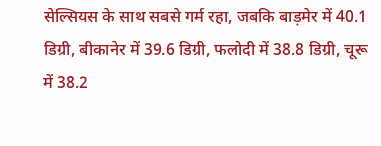सेल्सियस के साथ सबसे गर्म रहा, जबकि बाड़मेर में 40.1 डिग्री, बीकानेर में 39.6 डिग्री, फलोदी में 38.8 डिग्री, चूरू में 38.2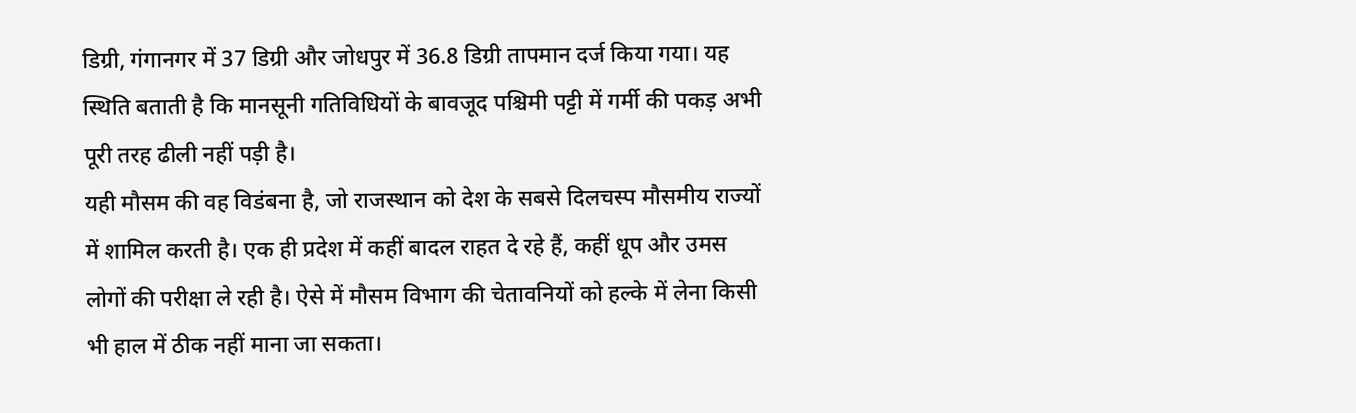डिग्री, गंगानगर में 37 डिग्री और जोधपुर में 36.8 डिग्री तापमान दर्ज किया गया। यह स्थिति बताती है कि मानसूनी गतिविधियों के बावजूद पश्चिमी पट्टी में गर्मी की पकड़ अभी पूरी तरह ढीली नहीं पड़ी है।
यही मौसम की वह विडंबना है, जो राजस्थान को देश के सबसे दिलचस्प मौसमीय राज्यों में शामिल करती है। एक ही प्रदेश में कहीं बादल राहत दे रहे हैं, कहीं धूप और उमस लोगों की परीक्षा ले रही है। ऐसे में मौसम विभाग की चेतावनियों को हल्के में लेना किसी भी हाल में ठीक नहीं माना जा सकता।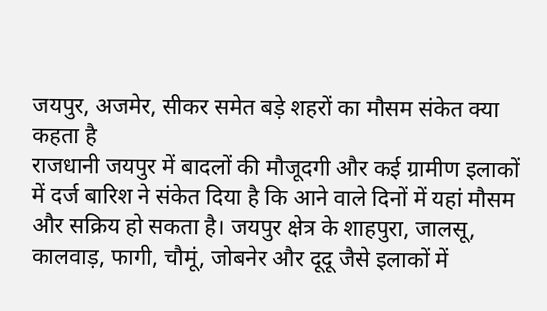जयपुर, अजमेर, सीकर समेत बड़े शहरों का मौसम संकेत क्या कहता है
राजधानी जयपुर में बादलों की मौजूदगी और कई ग्रामीण इलाकों में दर्ज बारिश ने संकेत दिया है कि आने वाले दिनों में यहां मौसम और सक्रिय हो सकता है। जयपुर क्षेत्र के शाहपुरा, जालसू, कालवाड़, फागी, चौमूं, जोबनेर और दूदू जैसे इलाकों में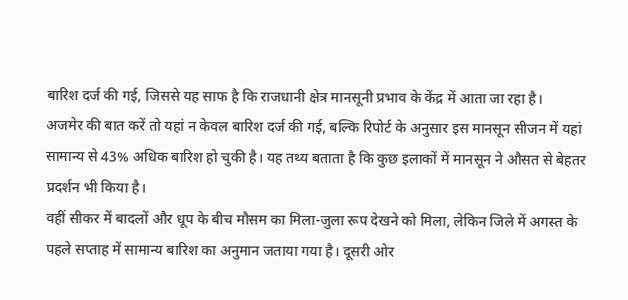बारिश दर्ज की गई, जिससे यह साफ है कि राजधानी क्षेत्र मानसूनी प्रभाव के केंद्र में आता जा रहा है।
अजमेर की बात करें तो यहां न केवल बारिश दर्ज की गई, बल्कि रिपोर्ट के अनुसार इस मानसून सीजन में यहां सामान्य से 43% अधिक बारिश हो चुकी है। यह तथ्य बताता है कि कुछ इलाकों में मानसून ने औसत से बेहतर प्रदर्शन भी किया है।
वहीं सीकर में बादलों और धूप के बीच मौसम का मिला-जुला रूप देखने को मिला, लेकिन जिले में अगस्त के पहले सप्ताह में सामान्य बारिश का अनुमान जताया गया है। दूसरी ओर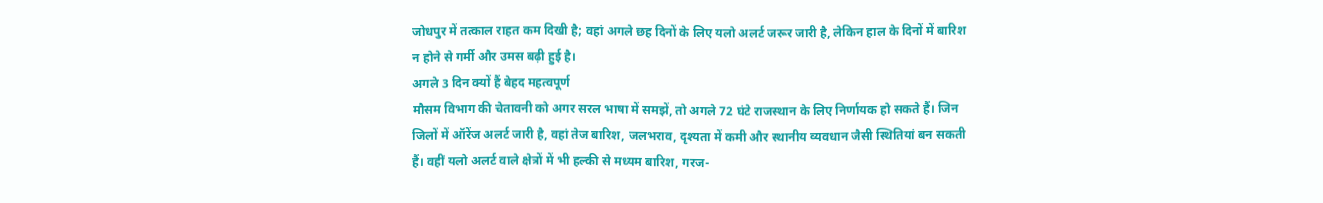जोधपुर में तत्काल राहत कम दिखी है; वहां अगले छह दिनों के लिए यलो अलर्ट जरूर जारी है, लेकिन हाल के दिनों में बारिश न होने से गर्मी और उमस बढ़ी हुई है।
अगले 3 दिन क्यों हैं बेहद महत्वपूर्ण
मौसम विभाग की चेतावनी को अगर सरल भाषा में समझें, तो अगले 72 घंटे राजस्थान के लिए निर्णायक हो सकते हैं। जिन जिलों में ऑरेंज अलर्ट जारी है, वहां तेज बारिश, जलभराव, दृश्यता में कमी और स्थानीय व्यवधान जैसी स्थितियां बन सकती हैं। वहीं यलो अलर्ट वाले क्षेत्रों में भी हल्की से मध्यम बारिश, गरज-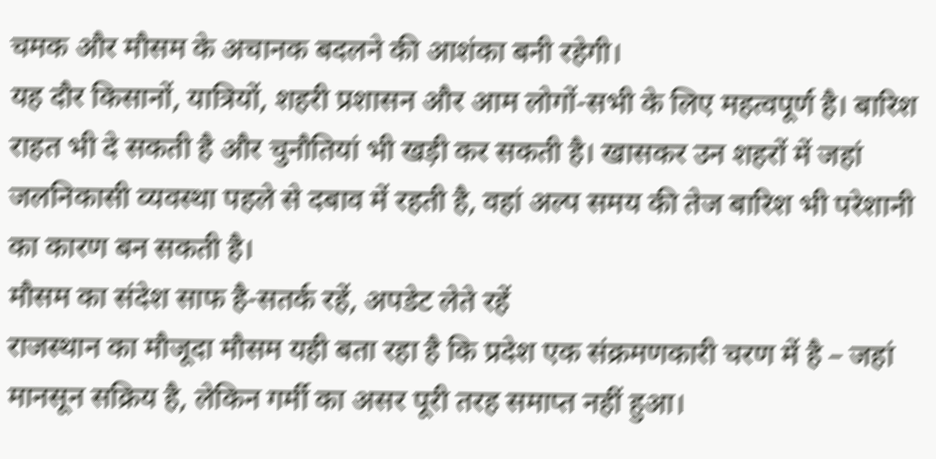चमक और मौसम के अचानक बदलने की आशंका बनी रहेगी।
यह दौर किसानों, यात्रियों, शहरी प्रशासन और आम लोगों-सभी के लिए महत्वपूर्ण है। बारिश राहत भी दे सकती है और चुनौतियां भी खड़ी कर सकती है। खासकर उन शहरों में जहां जलनिकासी व्यवस्था पहले से दबाव में रहती है, वहां अल्प समय की तेज बारिश भी परेशानी का कारण बन सकती है।
मौसम का संदेश साफ है-सतर्क रहें, अपडेट लेते रहें
राजस्थान का मौजूदा मौसम यही बता रहा है कि प्रदेश एक संक्रमणकारी चरण में है – जहां मानसून सक्रिय है, लेकिन गर्मी का असर पूरी तरह समाप्त नहीं हुआ।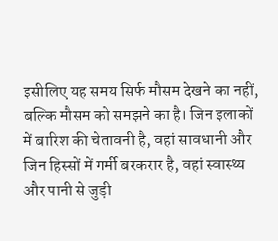इसीलिए यह समय सिर्फ मौसम देखने का नहीं, बल्कि मौसम को समझने का है। जिन इलाकों में बारिश की चेतावनी है, वहां सावधानी और जिन हिस्सों में गर्मी बरकरार है, वहां स्वास्थ्य और पानी से जुड़ी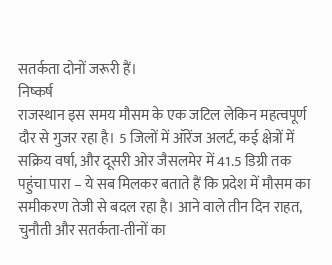सतर्कता दोनों जरूरी हैं।
निष्कर्ष
राजस्थान इस समय मौसम के एक जटिल लेकिन महत्वपूर्ण दौर से गुजर रहा है। 5 जिलों में ऑरेंज अलर्ट, कई क्षेत्रों में सक्रिय वर्षा, और दूसरी ओर जैसलमेर में 41.5 डिग्री तक पहुंचा पारा – ये सब मिलकर बताते हैं कि प्रदेश में मौसम का समीकरण तेजी से बदल रहा है। आने वाले तीन दिन राहत, चुनौती और सतर्कता-तीनों का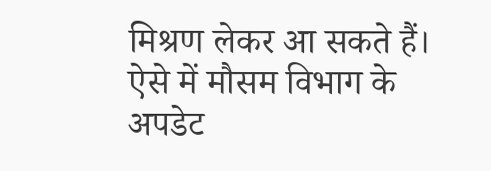मिश्रण लेकर आ सकते हैं। ऐसे में मौसम विभाग के अपडेट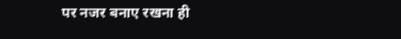पर नजर बनाए रखना ही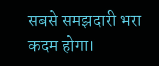सबसे समझदारी भरा कदम होगा।